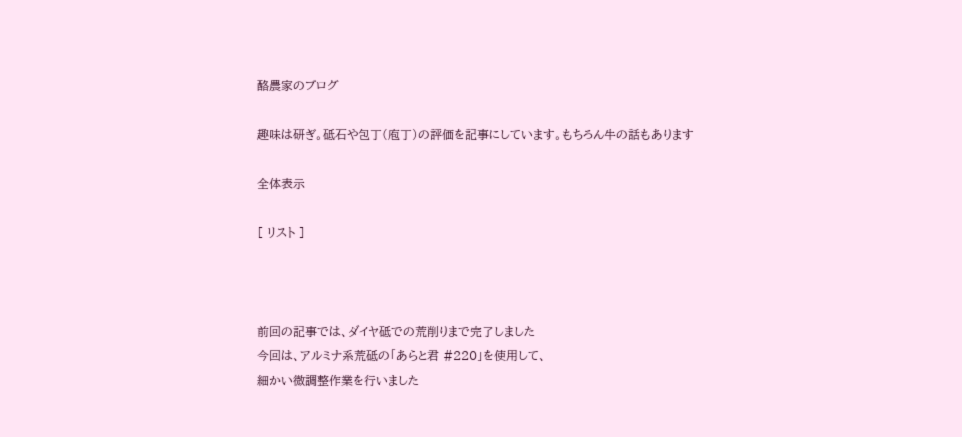酪農家のブログ

趣味は研ぎ。砥石や包丁(庖丁)の評価を記事にしています。もちろん牛の話もあります

全体表示

[ リスト ]



前回の記事では、ダイヤ砥での荒削りまで完了しました
今回は、アルミナ系荒砥の「あらと君 #220」を使用して、
細かい微調整作業を行いました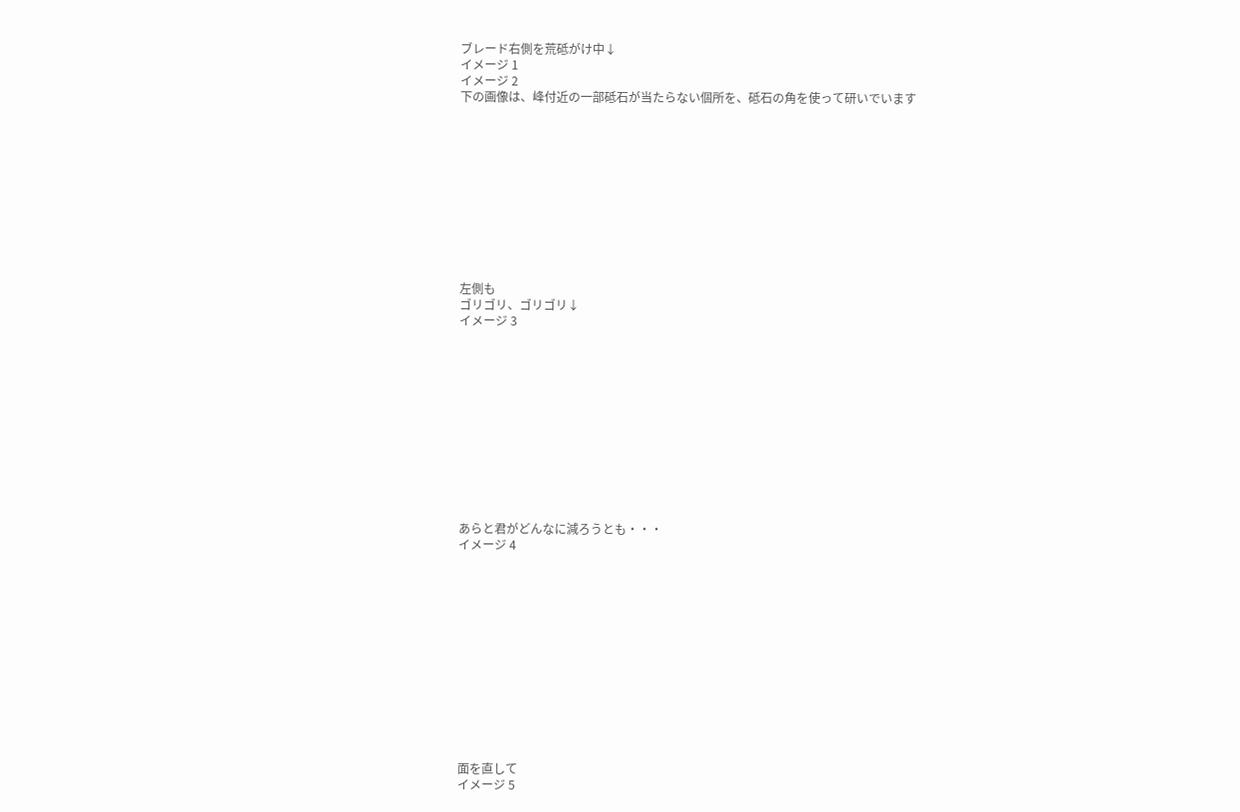ブレード右側を荒砥がけ中↓
イメージ 1
イメージ 2
下の画像は、峰付近の一部砥石が当たらない個所を、砥石の角を使って研いでいます











左側も
ゴリゴリ、ゴリゴリ↓
イメージ 3












あらと君がどんなに減ろうとも・・・
イメージ 4













面を直して
イメージ 5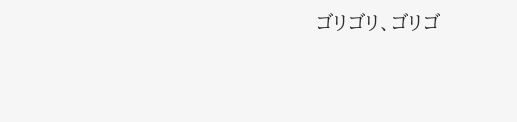ゴリゴリ、ゴリゴ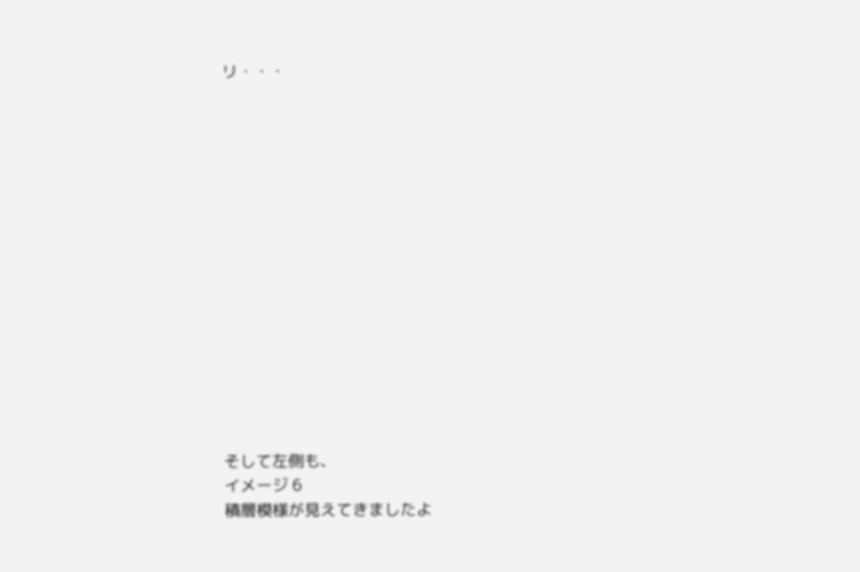リ・・・















そして左側も、
イメージ 6
積層模様が見えてきましたよ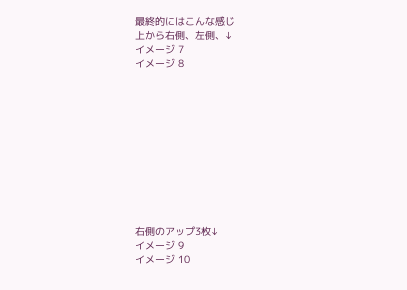最終的にはこんな感じ
上から右側、左側、↓
イメージ 7
イメージ 8











右側のアップ3枚↓
イメージ 9
イメージ 10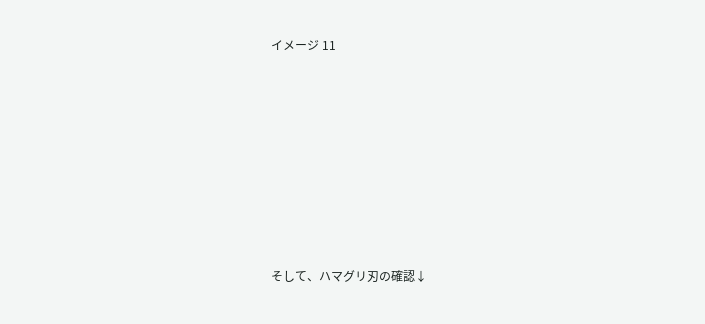イメージ 11










そして、ハマグリ刃の確認↓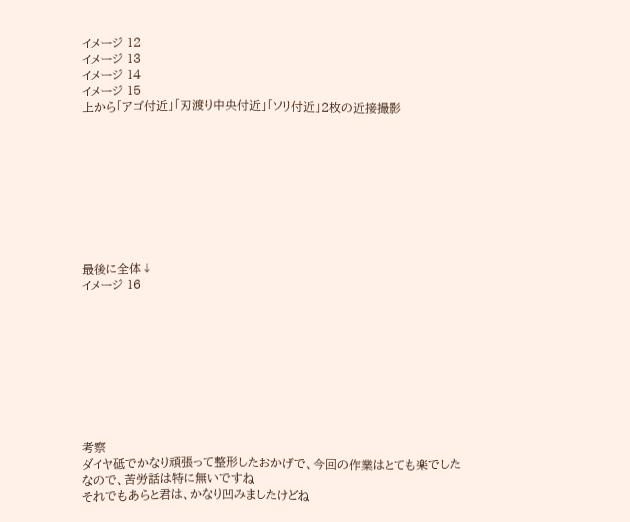イメージ 12
イメージ 13
イメージ 14
イメージ 15
上から「アゴ付近」「刃渡り中央付近」「ソリ付近」2枚の近接撮影









最後に全体↓
イメージ 16









考察
ダイヤ砥でかなり頑張って整形したおかげで、今回の作業はとても楽でした
なので、苦労話は特に無いですね
それでもあらと君は、かなり凹みましたけどね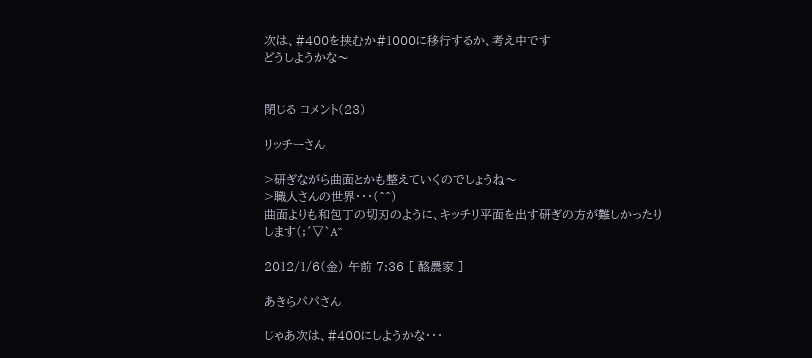次は、#400を挟むか#1000に移行するか、考え中です
どうしようかな〜


閉じる コメント(23)

リッチーさん

>研ぎながら曲面とかも整えていくのでしょうね〜
>職人さんの世界・・・(^^)
曲面よりも和包丁の切刃のように、キッチリ平面を出す研ぎの方が難しかったりします(;´▽`A``

2012/1/6(金) 午前 7:36 [ 酪農家 ]

あきらパパさん

じゃあ次は、#400にしようかな・・・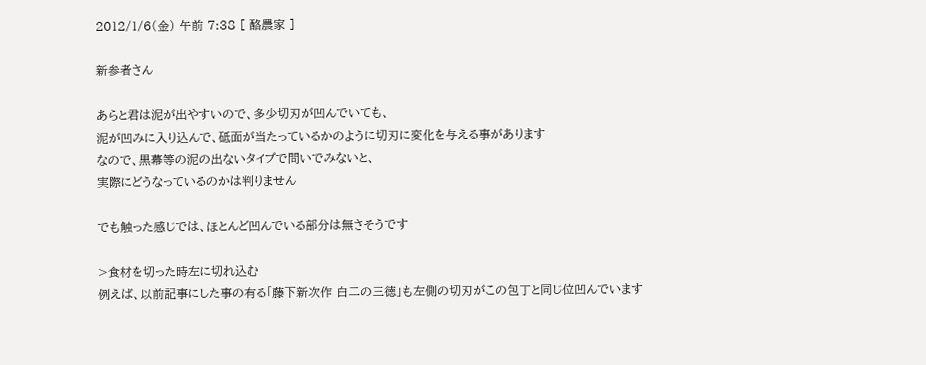2012/1/6(金) 午前 7:38 [ 酪農家 ]

新参者さん

あらと君は泥が出やすいので、多少切刃が凹んでいても、
泥が凹みに入り込んで、砥面が当たっているかのように切刃に変化を与える事があります
なので、黒幕等の泥の出ないタイプで問いでみないと、
実際にどうなっているのかは判りません

でも触った感じでは、ほとんど凹んでいる部分は無さそうです

>食材を切った時左に切れ込む
例えば、以前記事にした事の有る「藤下新次作 白二の三徳」も左側の切刃がこの包丁と同じ位凹んでいます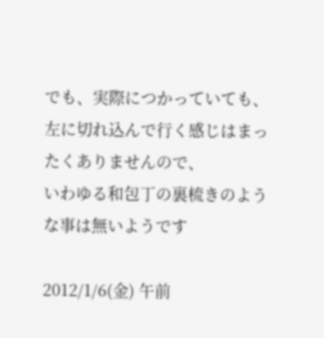でも、実際につかっていても、左に切れ込んで行く感じはまったくありませんので、
いわゆる和包丁の裏梳きのような事は無いようです

2012/1/6(金) 午前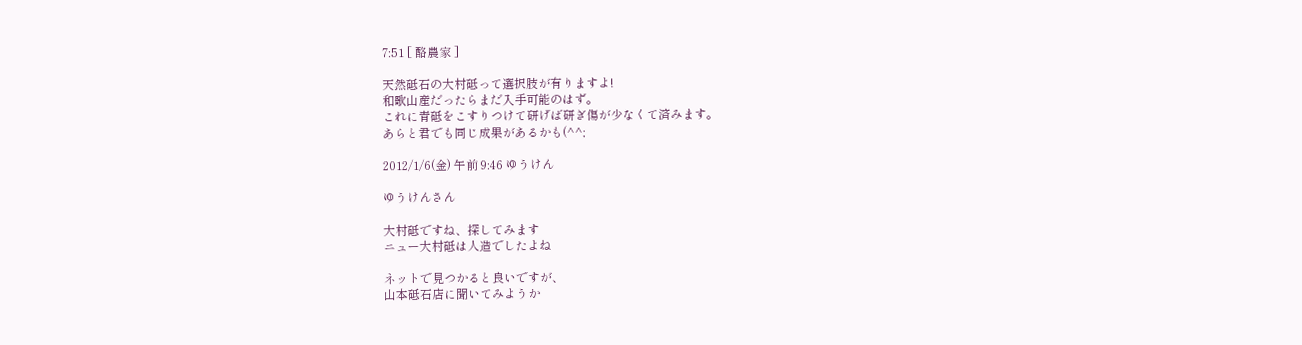7:51 [ 酪農家 ]

天然砥石の大村砥って選択肢が有りますよ!
和歌山産だったらまだ入手可能のはず。
これに青砥をこすりつけて研げば研ぎ傷が少なくて済みます。
あらと君でも同じ成果があるかも(^^;

2012/1/6(金) 午前 9:46 ゆうけん

ゆうけんさん

大村砥ですね、探してみます
ニュー大村砥は人造でしたよね

ネットで見つかると良いですが、
山本砥石店に聞いてみようか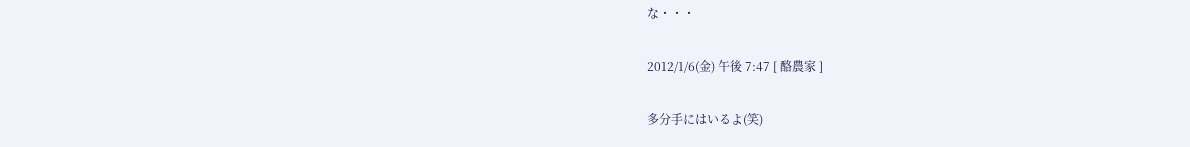な・・・

2012/1/6(金) 午後 7:47 [ 酪農家 ]

多分手にはいるよ(笑)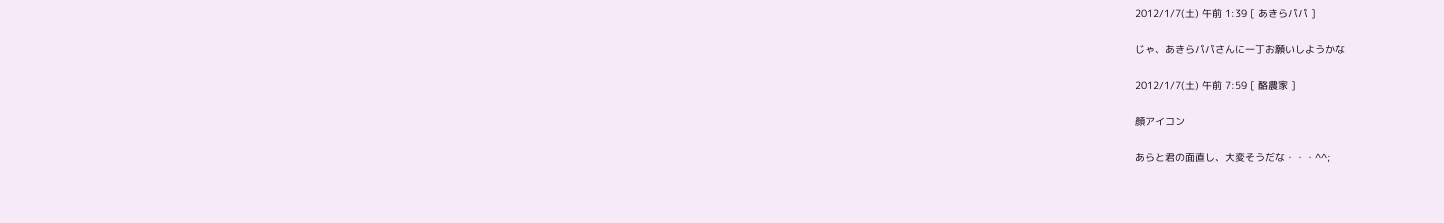2012/1/7(土) 午前 1:39 [ あきらパパ ]

じゃ、あきらパパさんに一丁お願いしようかな

2012/1/7(土) 午前 7:59 [ 酪農家 ]

顔アイコン

あらと君の面直し、大変そうだな・・・^^;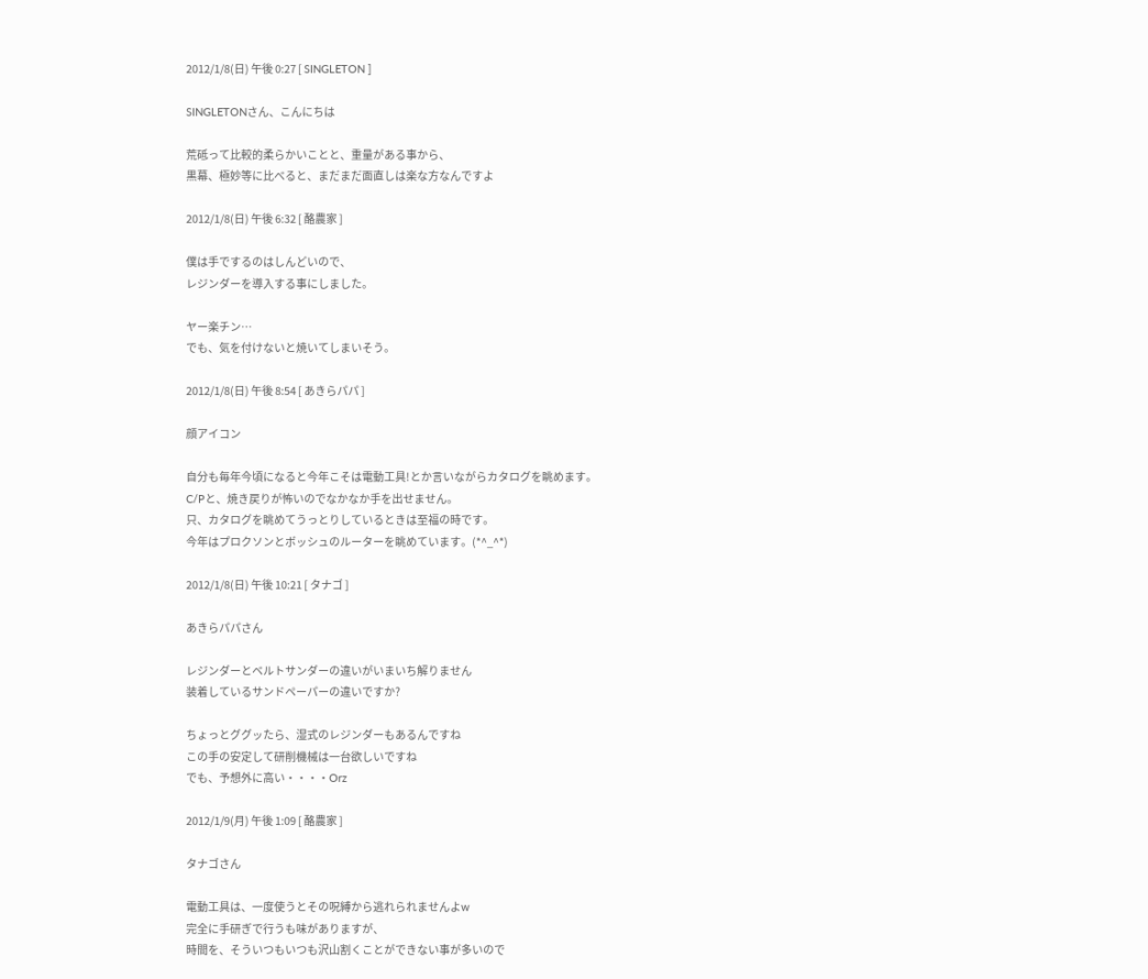2012/1/8(日) 午後 0:27 [ SINGLETON ]

SINGLETONさん、こんにちは

荒砥って比較的柔らかいことと、重量がある事から、
黒幕、極妙等に比べると、まだまだ面直しは楽な方なんですよ

2012/1/8(日) 午後 6:32 [ 酪農家 ]

僕は手でするのはしんどいので、
レジンダーを導入する事にしました。

ヤー楽チン…
でも、気を付けないと焼いてしまいそう。

2012/1/8(日) 午後 8:54 [ あきらパパ ]

顔アイコン

自分も毎年今頃になると今年こそは電動工具!とか言いながらカタログを眺めます。
C/Pと、焼き戻りが怖いのでなかなか手を出せません。
只、カタログを眺めてうっとりしているときは至福の時です。
今年はプロクソンとボッシュのルーターを眺めています。(*^_^*)

2012/1/8(日) 午後 10:21 [ タナゴ ]

あきらパパさん

レジンダーとベルトサンダーの違いがいまいち解りません
装着しているサンドペーパーの違いですか?

ちょっとググッたら、湿式のレジンダーもあるんですね
この手の安定して研削機械は一台欲しいですね
でも、予想外に高い・・・・Orz

2012/1/9(月) 午後 1:09 [ 酪農家 ]

タナゴさん

電動工具は、一度使うとその呪縛から逃れられませんよw
完全に手研ぎで行うも味がありますが、
時間を、そういつもいつも沢山割くことができない事が多いので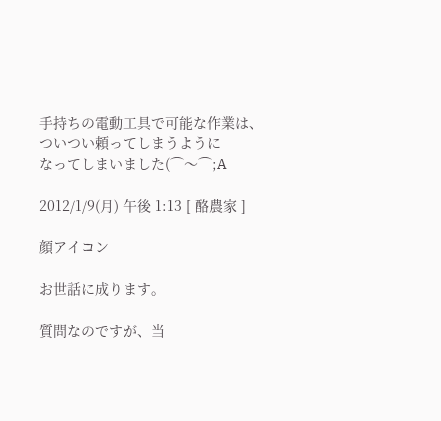手持ちの電動工具で可能な作業は、ついつい頼ってしまうように
なってしまいました(⌒〜⌒;A

2012/1/9(月) 午後 1:13 [ 酪農家 ]

顔アイコン

お世話に成ります。

質問なのですが、当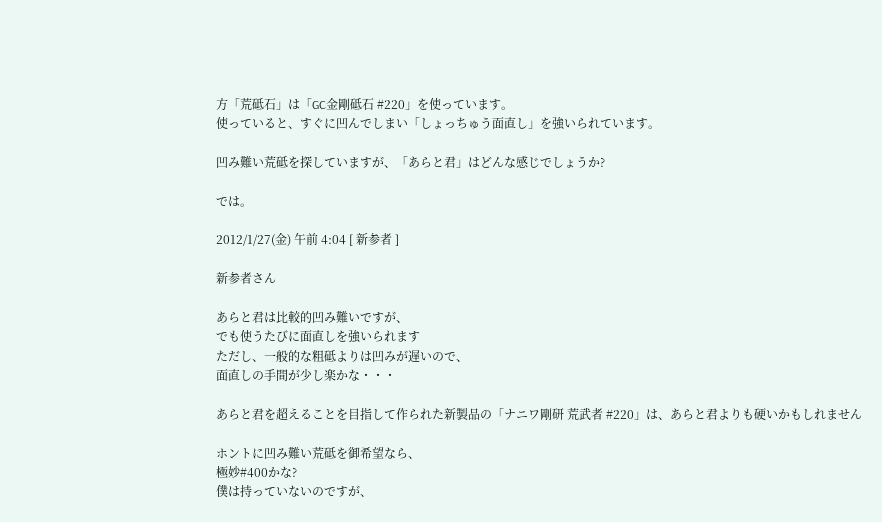方「荒砥石」は「GC金剛砥石 #220」を使っています。
使っていると、すぐに凹んでしまい「しょっちゅう面直し」を強いられています。

凹み難い荒砥を探していますが、「あらと君」はどんな感じでしょうか?

では。

2012/1/27(金) 午前 4:04 [ 新参者 ]

新参者さん

あらと君は比較的凹み難いですが、
でも使うたびに面直しを強いられます
ただし、一般的な粗砥よりは凹みが遅いので、
面直しの手間が少し楽かな・・・

あらと君を超えることを目指して作られた新製品の「ナニワ剛研 荒武者 #220」は、あらと君よりも硬いかもしれません

ホントに凹み難い荒砥を御希望なら、
極妙#400かな?
僕は持っていないのですが、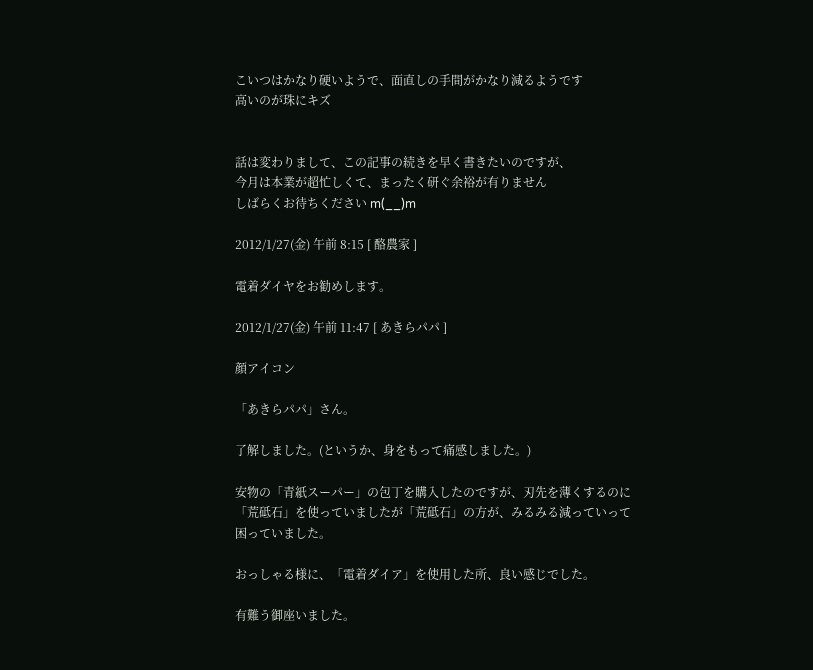こいつはかなり硬いようで、面直しの手間がかなり減るようです
高いのが珠にキズ


話は変わりまして、この記事の続きを早く書きたいのですが、
今月は本業が超忙しくて、まったく研ぐ余裕が有りません
しばらくお待ちください m(__)m

2012/1/27(金) 午前 8:15 [ 酪農家 ]

電着ダイヤをお勧めします。

2012/1/27(金) 午前 11:47 [ あきらパパ ]

顔アイコン

「あきらパパ」さん。

了解しました。(というか、身をもって痛感しました。)

安物の「青紙スーパー」の包丁を購入したのですが、刃先を薄くするのに「荒砥石」を使っていましたが「荒砥石」の方が、みるみる減っていって困っていました。

おっしゃる様に、「電着ダイア」を使用した所、良い感じでした。

有難う御座いました。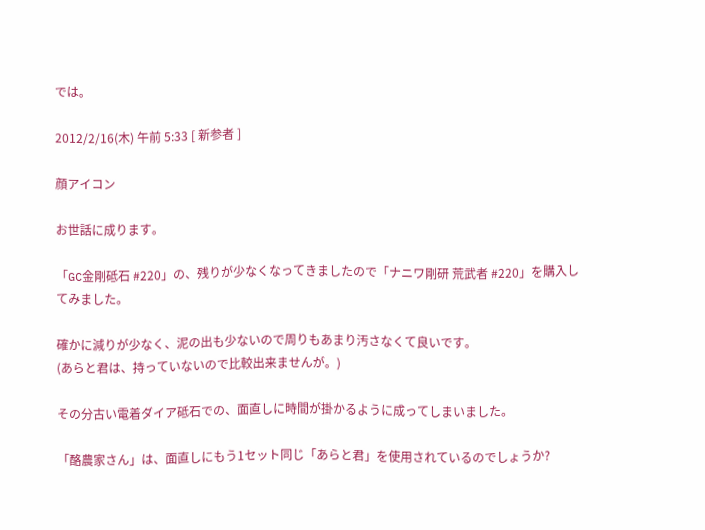では。

2012/2/16(木) 午前 5:33 [ 新参者 ]

顔アイコン

お世話に成ります。

「GC金剛砥石 #220」の、残りが少なくなってきましたので「ナニワ剛研 荒武者 #220」を購入してみました。

確かに減りが少なく、泥の出も少ないので周りもあまり汚さなくて良いです。
(あらと君は、持っていないので比較出来ませんが。)

その分古い電着ダイア砥石での、面直しに時間が掛かるように成ってしまいました。

「酪農家さん」は、面直しにもう1セット同じ「あらと君」を使用されているのでしょうか?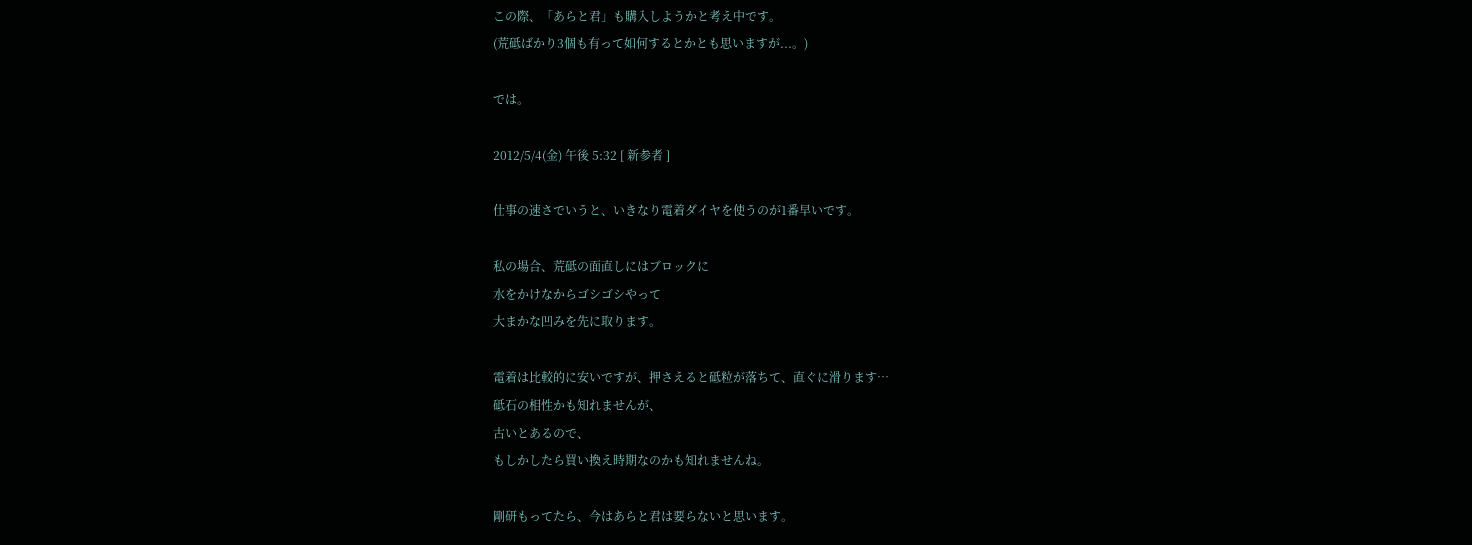この際、「あらと君」も購入しようかと考え中です。
(荒砥ばかり3個も有って如何するとかとも思いますが...。)

では。

2012/5/4(金) 午後 5:32 [ 新参者 ]

仕事の速さでいうと、いきなり電着ダイヤを使うのが1番早いです。

私の場合、荒砥の面直しにはブロックに
水をかけなからゴシゴシやって
大まかな凹みを先に取ります。

電着は比較的に安いですが、押さえると砥粒が落ちて、直ぐに滑ります…
砥石の相性かも知れませんが、
古いとあるので、
もしかしたら買い換え時期なのかも知れませんね。

剛研もってたら、今はあらと君は要らないと思います。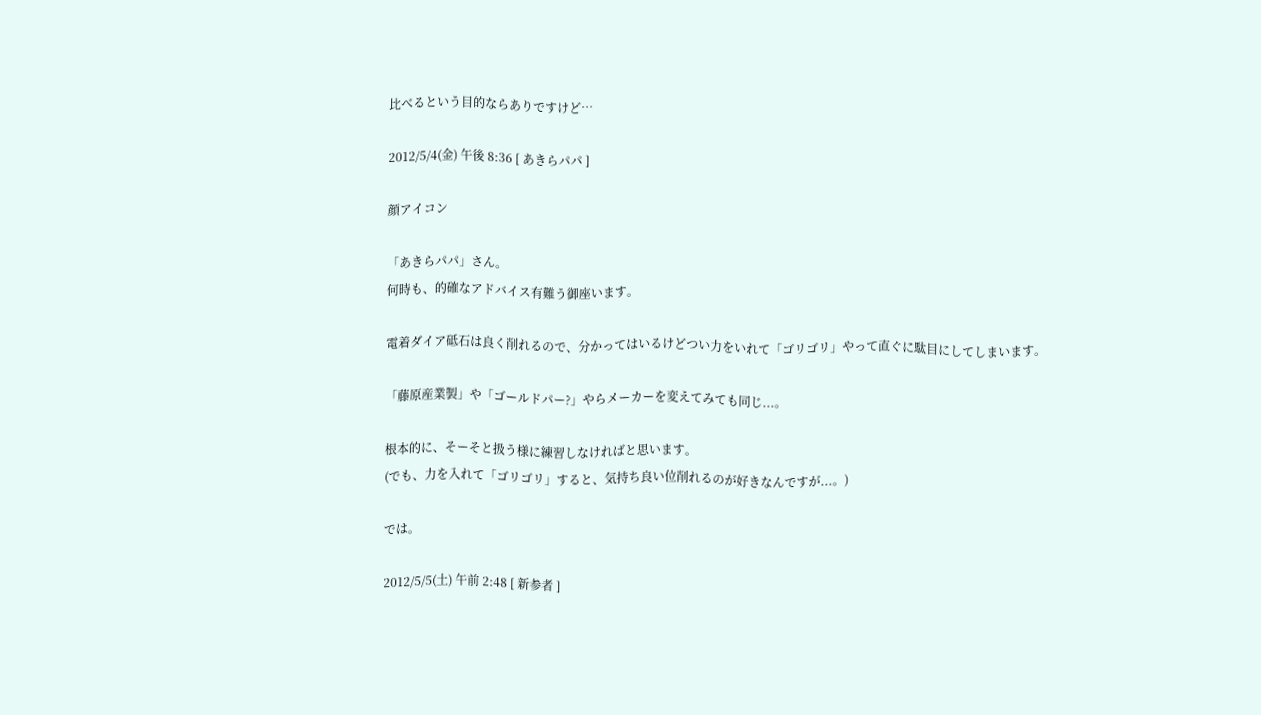比べるという目的ならありですけど…

2012/5/4(金) 午後 8:36 [ あきらパパ ]

顔アイコン

「あきらパパ」さん。
何時も、的確なアドバイス有難う御座います。

電着ダイア砥石は良く削れるので、分かってはいるけどつい力をいれて「ゴリゴリ」やって直ぐに駄目にしてしまいます。

「藤原産業製」や「ゴールドパー?」やらメーカーを変えてみても同じ...。

根本的に、そーそと扱う様に練習しなければと思います。
(でも、力を入れて「ゴリゴリ」すると、気持ち良い位削れるのが好きなんですが...。)

では。

2012/5/5(土) 午前 2:48 [ 新参者 ]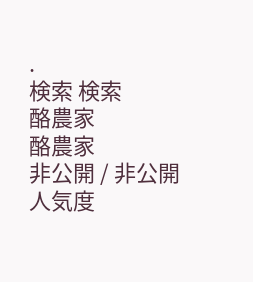.
検索 検索
酪農家
酪農家
非公開 / 非公開
人気度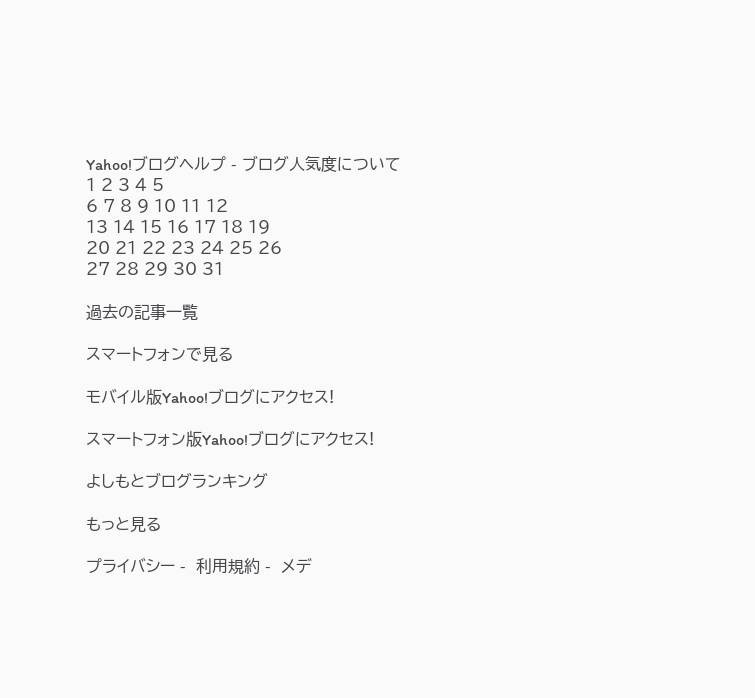Yahoo!ブログヘルプ - ブログ人気度について
1 2 3 4 5
6 7 8 9 10 11 12
13 14 15 16 17 18 19
20 21 22 23 24 25 26
27 28 29 30 31

過去の記事一覧

スマートフォンで見る

モバイル版Yahoo!ブログにアクセス!

スマートフォン版Yahoo!ブログにアクセス!

よしもとブログランキング

もっと見る

プライバシー -  利用規約 -  メデ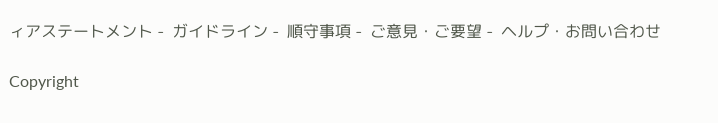ィアステートメント -  ガイドライン -  順守事項 -  ご意見・ご要望 -  ヘルプ・お問い合わせ

Copyright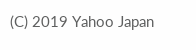(C) 2019 Yahoo Japan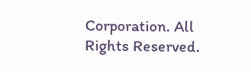Corporation. All Rights Reserved.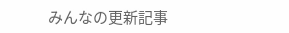みんなの更新記事